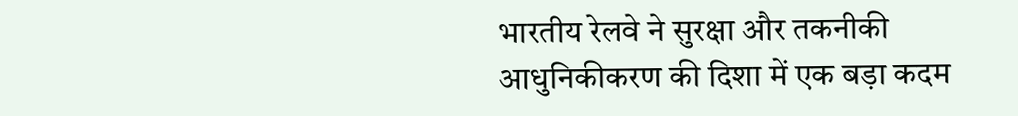भारतीय रेलवे ने सुरक्षा और तकनीकी आधुनिकीकरण की दिशा में एक बड़ा कदम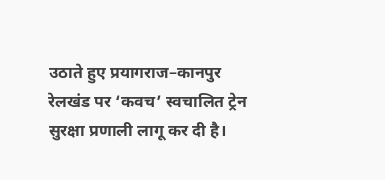उठाते हुए प्रयागराज–कानपुर रेलखंड पर ‘कवच’ स्वचालित ट्रेन सुरक्षा प्रणाली लागू कर दी है।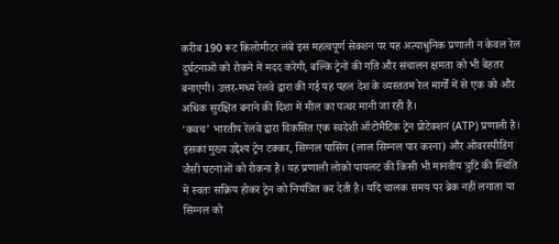करीब 190 रूट किलोमीटर लंबे इस महत्वपूर्ण सेक्शन पर यह अत्याधुनिक प्रणाली न केवल रेल दुर्घटनाओं को रोकने में मदद करेगी, बल्कि ट्रेनों की गति और संचालन क्षमता को भी बेहतर बनाएगी। उत्तर-मध्य रेलवे द्वारा की गई यह पहल देश के व्यस्ततम रेल मार्गों में से एक को और अधिक सुरक्षित बनाने की दिशा में मील का पत्थर मानी जा रही है।
‘कवच’ भारतीय रेलवे द्वारा विकसित एक स्वदेशी ऑटोमैटिक ट्रेन प्रोटेक्शन (ATP) प्रणाली है। इसका मुख्य उद्देश्य ट्रेन टक्कर, सिग्नल पासिंग (लाल सिग्नल पार करना) और ओवरस्पीडिंग जैसी घटनाओं को रोकना है। यह प्रणाली लोको पायलट की किसी भी मानवीय त्रुटि की स्थिति में स्वतः सक्रिय होकर ट्रेन को नियंत्रित कर देती है। यदि चालक समय पर ब्रेक नहीं लगाता या सिग्नल को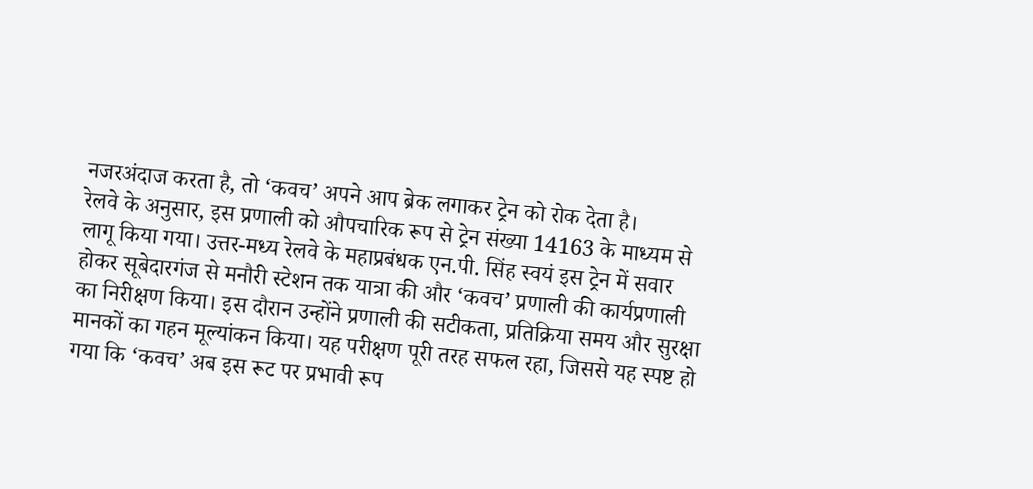नजरअंदाज करता है, तो ‘कवच’ अपने आप ब्रेक लगाकर ट्रेन को रोक देता है।
रेलवे के अनुसार, इस प्रणाली को औपचारिक रूप से ट्रेन संख्या 14163 के माध्यम से लागू किया गया। उत्तर-मध्य रेलवे के महाप्रबंधक एन.पी. सिंह स्वयं इस ट्रेन में सवार होकर सूबेदारगंज से मनौरी स्टेशन तक यात्रा की और ‘कवच’ प्रणाली की कार्यप्रणाली का निरीक्षण किया। इस दौरान उन्होंने प्रणाली की सटीकता, प्रतिक्रिया समय और सुरक्षा मानकों का गहन मूल्यांकन किया। यह परीक्षण पूरी तरह सफल रहा, जिससे यह स्पष्ट हो गया कि ‘कवच’ अब इस रूट पर प्रभावी रूप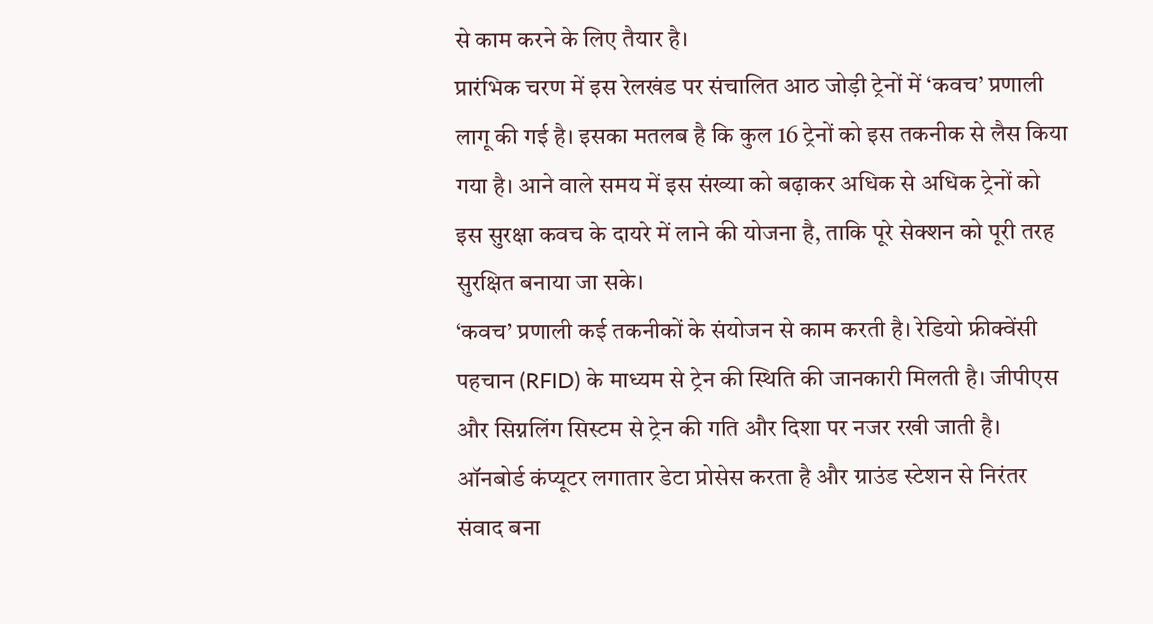से काम करने के लिए तैयार है।
प्रारंभिक चरण में इस रेलखंड पर संचालित आठ जोड़ी ट्रेनों में ‘कवच’ प्रणाली लागू की गई है। इसका मतलब है कि कुल 16 ट्रेनों को इस तकनीक से लैस किया गया है। आने वाले समय में इस संख्या को बढ़ाकर अधिक से अधिक ट्रेनों को इस सुरक्षा कवच के दायरे में लाने की योजना है, ताकि पूरे सेक्शन को पूरी तरह सुरक्षित बनाया जा सके।
‘कवच’ प्रणाली कई तकनीकों के संयोजन से काम करती है। रेडियो फ्रीक्वेंसी पहचान (RFID) के माध्यम से ट्रेन की स्थिति की जानकारी मिलती है। जीपीएस और सिग्नलिंग सिस्टम से ट्रेन की गति और दिशा पर नजर रखी जाती है। ऑनबोर्ड कंप्यूटर लगातार डेटा प्रोसेस करता है और ग्राउंड स्टेशन से निरंतर संवाद बना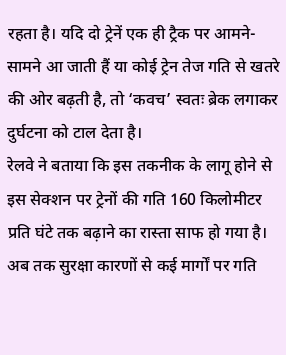रहता है। यदि दो ट्रेनें एक ही ट्रैक पर आमने-सामने आ जाती हैं या कोई ट्रेन तेज गति से खतरे की ओर बढ़ती है, तो ‘कवच’ स्वतः ब्रेक लगाकर दुर्घटना को टाल देता है।
रेलवे ने बताया कि इस तकनीक के लागू होने से इस सेक्शन पर ट्रेनों की गति 160 किलोमीटर प्रति घंटे तक बढ़ाने का रास्ता साफ हो गया है। अब तक सुरक्षा कारणों से कई मार्गों पर गति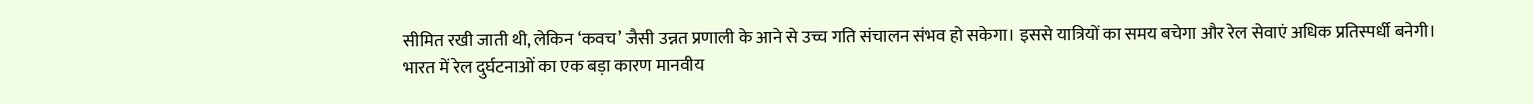सीमित रखी जाती थी, लेकिन ‘कवच’ जैसी उन्नत प्रणाली के आने से उच्च गति संचालन संभव हो सकेगा। इससे यात्रियों का समय बचेगा और रेल सेवाएं अधिक प्रतिस्पर्धी बनेगी।
भारत में रेल दुर्घटनाओं का एक बड़ा कारण मानवीय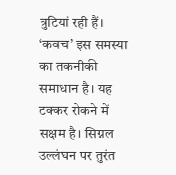त्रुटियां रही हैं। ‘कवच’ इस समस्या का तकनीकी समाधान है। यह टक्कर रोकने में सक्षम है। सिग्नल उल्लंघन पर तुरंत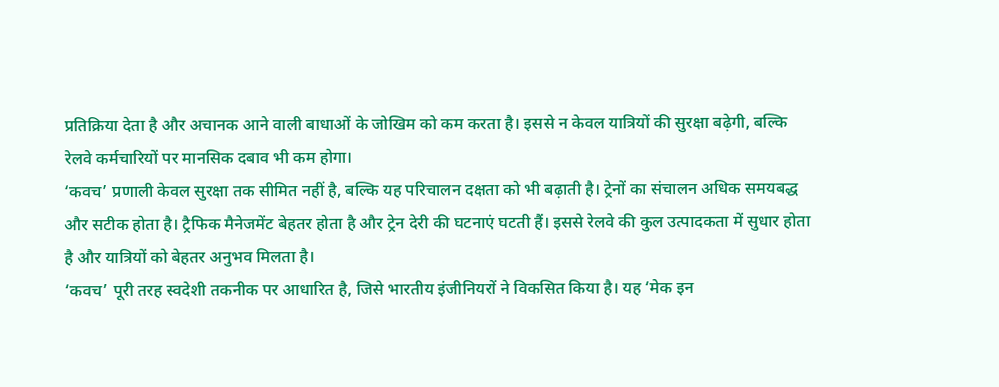प्रतिक्रिया देता है और अचानक आने वाली बाधाओं के जोखिम को कम करता है। इससे न केवल यात्रियों की सुरक्षा बढ़ेगी, बल्कि रेलवे कर्मचारियों पर मानसिक दबाव भी कम होगा।
‘कवच’ प्रणाली केवल सुरक्षा तक सीमित नहीं है, बल्कि यह परिचालन दक्षता को भी बढ़ाती है। ट्रेनों का संचालन अधिक समयबद्ध और सटीक होता है। ट्रैफिक मैनेजमेंट बेहतर होता है और ट्रेन देरी की घटनाएं घटती हैं। इससे रेलवे की कुल उत्पादकता में सुधार होता है और यात्रियों को बेहतर अनुभव मिलता है।
‘कवच’ पूरी तरह स्वदेशी तकनीक पर आधारित है, जिसे भारतीय इंजीनियरों ने विकसित किया है। यह ‘मेक इन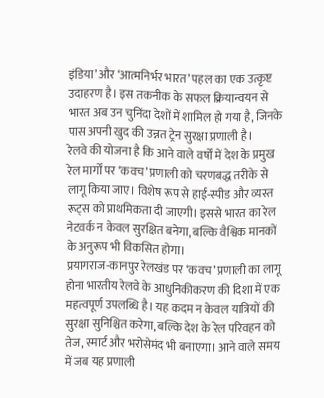इंडिया’ और ‘आत्मनिर्भर भारत’ पहल का एक उत्कृष्ट उदाहरण है। इस तकनीक के सफल क्रियान्वयन से भारत अब उन चुनिंदा देशों में शामिल हो गया है, जिनके पास अपनी खुद की उन्नत ट्रेन सुरक्षा प्रणाली है।
रेलवे की योजना है कि आने वाले वर्षों में देश के प्रमुख रेल मार्गों पर ‘कवच’ प्रणाली को चरणबद्ध तरीके से लागू किया जाए। विशेष रूप से हाई-स्पीड और व्यस्त रूट्स को प्राथमिकता दी जाएगी। इससे भारत का रेल नेटवर्क न केवल सुरक्षित बनेगा, बल्कि वैश्विक मानकों के अनुरूप भी विकसित होगा।
प्रयागराज-कानपुर रेलखंड पर ‘कवच’ प्रणाली का लागू होना भारतीय रेलवे के आधुनिकीकरण की दिशा में एक महत्वपूर्ण उपलब्धि है। यह कदम न केवल यात्रियों की सुरक्षा सुनिश्चित करेगा, बल्कि देश के रेल परिवहन को तेज, स्मार्ट और भरोसेमंद भी बनाएगा। आने वाले समय में जब यह प्रणाली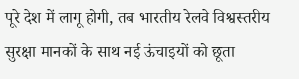पूरे देश में लागू होगी, तब भारतीय रेलवे विश्वस्तरीय सुरक्षा मानकों के साथ नई ऊंचाइयों को छूता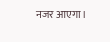नजर आएगा।